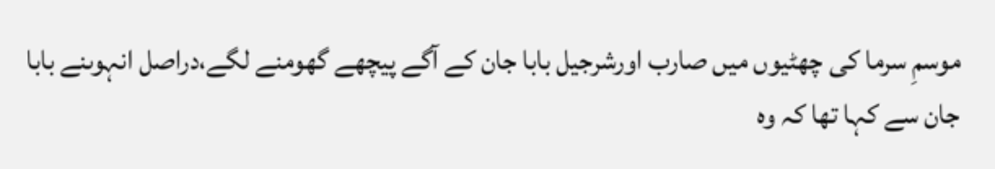موسمِ سرما کی چھٹیوں میں صارب اورشرجیل بابا جان کے آگے پیچھے گھومنے لگے،دراصل انہوںنے بابا جان سے کہا تھا کہ وہ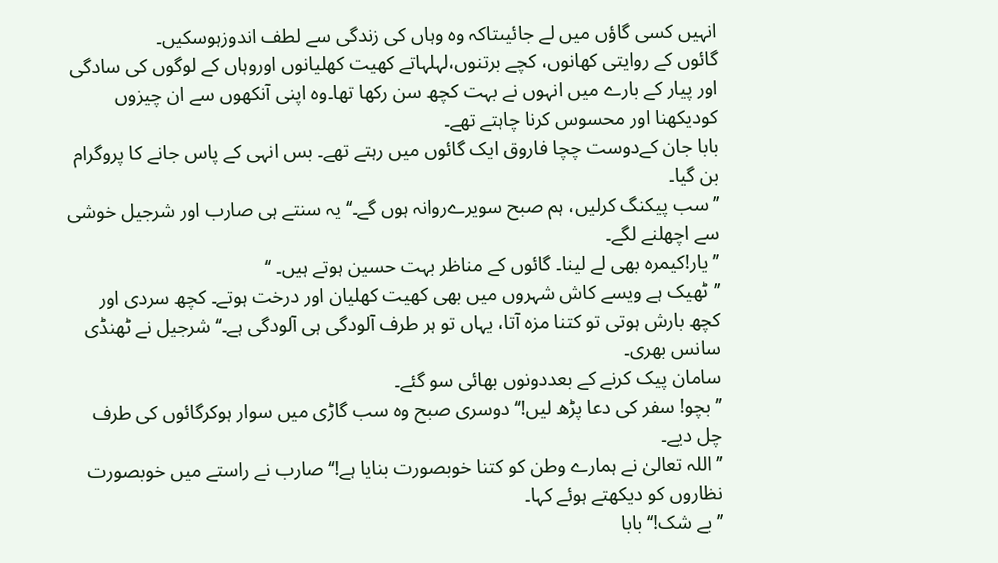انہیں کسی گاؤں میں لے جائیںتاکہ وہ وہاں کی زندگی سے لطف اندوزہوسکیں۔
گائوں کے روایتی کھانوں، کچے برتنوں،لہلہاتے کھیت کھلیانوں اوروہاں کے لوگوں کی سادگی اور پیار کے بارے میں انہوں نے بہت کچھ سن رکھا تھا۔وہ اپنی آنکھوں سے ان چیزوں کودیکھنا اور محسوس کرنا چاہتے تھے۔
بابا جان کےدوست چچا فاروق ایک گائوں میں رہتے تھے۔ بس انہی کے پاس جانے کا پروگرام بن گیا۔
’’سب پیکنگ کرلیں، ہم صبح سویرےروانہ ہوں گے۔‘‘ یہ سنتے ہی صارب اور شرجیل خوشی سے اچھلنے لگے۔
’’یار!کیمرہ بھی لے لینا۔ گائوں کے مناظر بہت حسین ہوتے ہیں۔ ‘‘
’’ٹھیک ہے ویسے کاش شہروں میں بھی کھیت کھلیان اور درخت ہوتے۔ کچھ سردی اور کچھ بارش ہوتی تو کتنا مزہ آتا، یہاں تو ہر طرف آلودگی ہی آلودگی ہے۔‘‘ شرجیل نے ٹھنڈی سانس بھری۔
سامان پیک کرنے کے بعددونوں بھائی سو گئے۔
’’ بچو! سفر کی دعا پڑھ لیں!‘‘دوسری صبح وہ سب گاڑی میں سوار ہوکرگائوں کی طرف چل دیے۔
’’اللہ تعالیٰ نے ہمارے وطن کو کتنا خوبصورت بنایا ہے!‘‘ صارب نے راستے میں خوبصورت نظاروں کو دیکھتے ہوئے کہا۔
’’بے شک!‘‘ بابا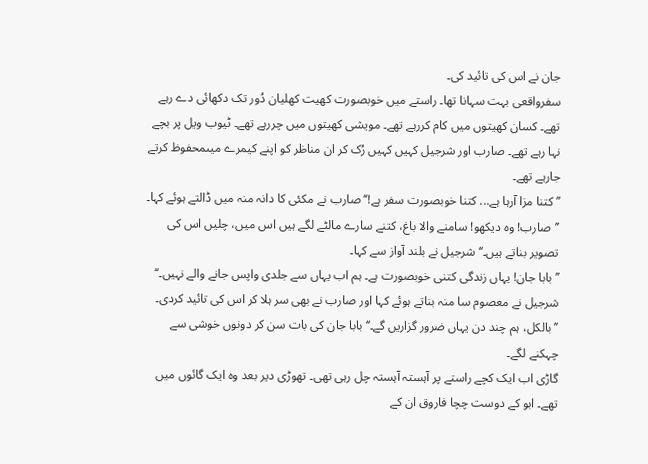جان نے اس کی تائید کی۔
سفرواقعی بہت سہانا تھا۔ راستے میں خوبصورت کھیت کھلیان دُور تک دکھائی دے رہے تھے۔ کسان کھیتوں میں کام کررہے تھے۔ مویشی کھیتوں میں چررہے تھے۔ ٹیوب ویل پر بچے نہا رہے تھے۔ صارب اور شرجیل کہیں کہیں رُک کر ان مناظر کو اپنے کیمرے میںمحفوظ کرتے جارہے تھے۔
’’کتنا مزا آرہا ہے... کتنا خوبصورت سفر ہے!‘‘ صارب نے مکئی کا دانہ منہ میں ڈالتے ہوئے کہا۔
’’صارب! وہ دیکھو! سامنے والا باغ، کتنے سارے مالٹے لگے ہیں اس میں، چلیں اس کی تصویر بناتے ہیں۔‘‘ شرجیل نے بلند آواز سے کہا۔
’’بابا جان! یہاں زندگی کتنی خوبصورت ہے۔ ہم اب یہاں سے جلدی واپس جانے والے نہیں۔‘‘ شرجیل نے معصوم سا منہ بناتے ہوئے کہا اور صارب نے بھی سر ہلا کر اس کی تائید کردی۔
’’بالکل، ہم چند دن یہاں ضرور گزاریں گے۔‘‘ بابا جان کی بات سن کر دونوں خوشی سے چہکنے لگے۔
گاڑی اب ایک کچے راستے پر آہستہ آہستہ چل رہی تھی۔ تھوڑی دیر بعد وہ ایک گائوں میں تھے۔ ابو کے دوست چچا فاروق ان کے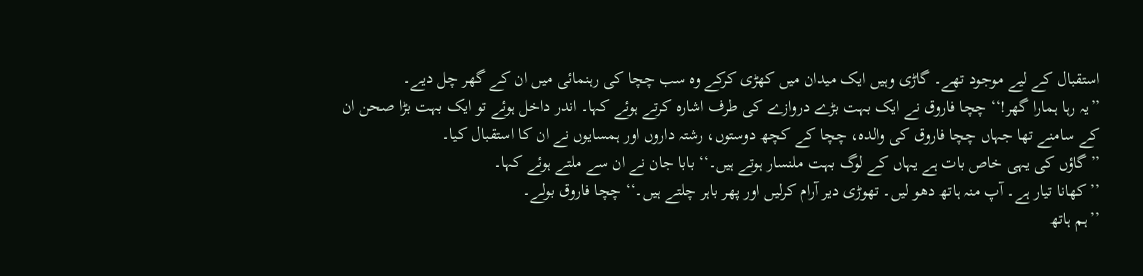استقبال کے لیے موجود تھے۔ گاڑی وہیں ایک میدان میں کھڑی کرکے وہ سب چچا کی رہنمائی میں ان کے گھر چل دیے۔
’’یہ رہا ہمارا گھر!‘‘ چچا فاروق نے ایک بہت بڑے دروازے کی طرف اشارہ کرتے ہوئے کہا۔ اندر داخل ہوئے تو ایک بہت بڑا صحن ان کے سامنے تھا جہاں چچا فاروق کی والدہ، چچا کے کچھ دوستوں، رشتہ داروں اور ہمسایوں نے ان کا استقبال کیا۔
’’گاؤں کی یہی خاص بات ہے یہاں کے لوگ بہت ملنسار ہوتے ہیں۔‘‘ بابا جان نے ان سے ملتے ہوئے کہا۔
’’کھانا تیار ہے۔ آپ منہ ہاتھ دھو لیں۔ تھوڑی دیر آرام کرلیں اور پھر باہر چلتے ہیں۔‘‘ چچا فاروق بولے۔
’’ہم ہاتھ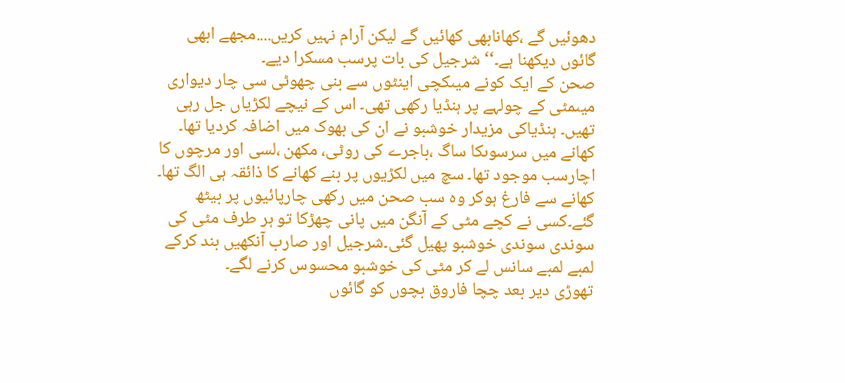دھوئیں گے ،کھانابھی کھائیں گے لیکن آرام نہیں کریں....مجھے ابھی گائوں دیکھنا ہے۔‘‘ شرجیل کی بات پرسب مسکرا دیے۔
صحن کے ایک کونے میںکچی اینٹوں سے بنی چھوٹی سی چار دیواری میںمٹی کے چولہے پر ہنڈیا رکھی تھی۔ اس کے نیچے لکڑیاں جل رہی تھیں۔ ہنڈیاکی مزیدار خوشبو نے ان کی بھوک میں اضافہ کردیا تھا۔
کھانے میں سرسوںکا ساگ ،باجرے کی روٹی، مکھن ،لسی اور مرچوں کا اچارسب موجود تھا۔ سچ میں لکڑیوں پر بنے کھانے کا ذائقہ ہی الگ تھا۔
کھانے سے فارغ ہوکر وہ سب صحن میں رکھی چارپائیوں پر بیٹھ گئے۔کسی نے کچے مٹی کے آنگن میں پانی چھڑکا تو ہر طرف مٹی کی سوندی سوندی خوشبو پھیل گئی۔شرجیل اور صارب آنکھیں بند کرکے لمبے لمبے سانس لے کر مٹی کی خوشبو محسوس کرنے لگے۔
تھوڑی دیر بعد چچا فاروق بچوں کو گائوں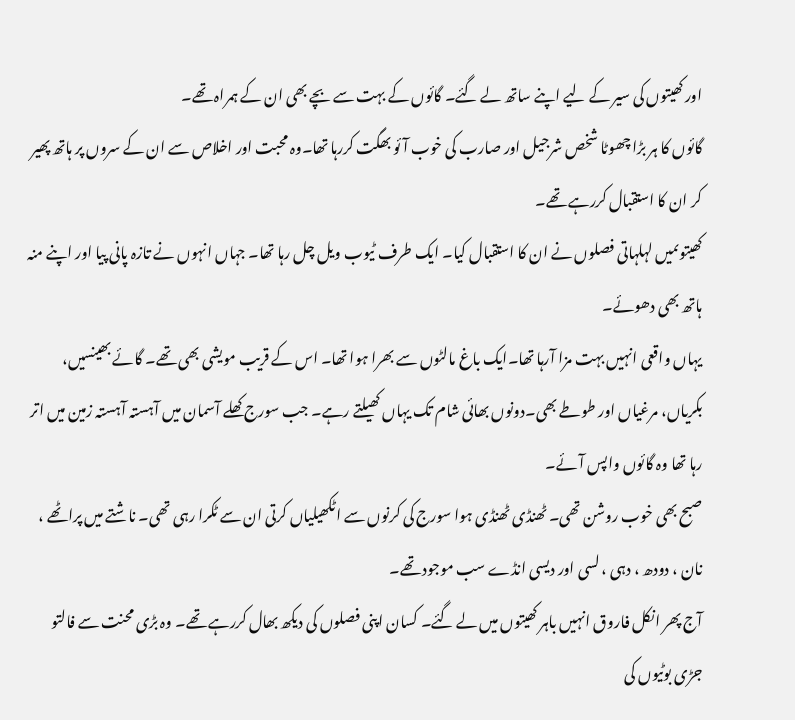اور کھیتوں کی سیر کے لیے اپنے ساتھ لے گئے۔ گائوں کے بہت سے بچے بھی ان کے ہمراہ تھے۔
گائوں کا ہر بڑا چھوٹا شخص شرجیل اور صارب کی خوب آئو بھگت کررہا تھا۔وہ محبت اور اخلاص سے ان کے سروں پر ہاتھ پھیر کر ان کا استقبال کررہے تھے۔
کھیتوںمیں لہلہاتی فصلوں نے ان کا استقبال کیا۔ ایک طرف ٹیوب ویل چل رہا تھا۔ جہاں انہوں نے تازہ پانی پیا اور اپنے منہ ہاتھ بھی دھوئے۔
یہاں واقعی انہیں بہت مزا آرہا تھا۔ایک باغ مالٹوں سے بھرا ہوا تھا۔ اس کے قریب مویشی بھی تھے۔ گائے بھینسیں، بکریاں، مرغیاں اور طوطے بھی۔دونوں بھائی شام تک یہاں کھیلتے رہے۔ جب سورج کھلے آسمان میں آہستہ آہستہ زمین میں اتر رہا تھا وہ گائوں واپس آئے۔
صبح بھی خوب روشن تھی۔ ٹھنڈی ٹھنڈی ہوا سورج کی کرنوں سے اٹکھیلیاں کرتی ان سے ٹکرا رہی تھی۔ ناشتے میں پراٹھے ، نان ، دودھ ، دہی ، لسی اور دیسی انڈے سب موجود تھے۔
آج پھر انکل فاروق انہیں باہر کھیتوں میں لے گئے۔ کسان اپنی فصلوں کی دیکھ بھال کررہے تھے۔ وہ بڑی محنت سے فالتو جڑی بوٹیوں کی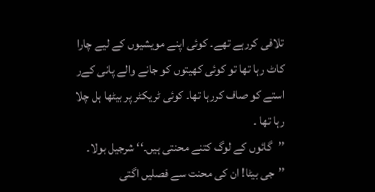تلافی کررہے تھے۔ کوئی اپنے مویشیوں کے لیے چارا کاٹ رہا تھا تو کوئی کھیتوں کو جانے والے پانی کےر استے کو صاف کررہا تھا۔ کوئی ٹریکٹر پر بیٹھا ہل چلا رہا تھا ۔
’’گائوں کے لوگ کتنے محنتی ہیں۔‘‘ شرجیل بولا۔
’’جی بیٹا! ان کی محنت سے فصلیں اگتی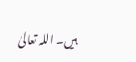ہیں۔ اللہ تعالیٰ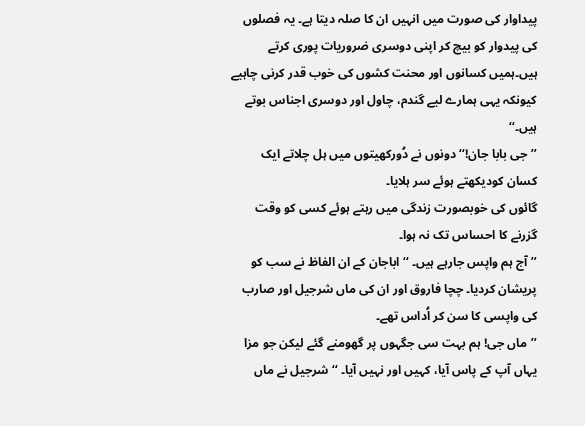پیداوار کی صورت میں انہیں ان کا صلہ دیتا ہے۔ یہ فصلوں کی پیدوار کو بیچ کر اپنی دوسری ضروریات پوری کرتے ہیں۔ہمیں کسانوں اور محنت کشوں کی خوب قدر کرنی چاہیے کیونکہ یہی ہمارے لیے گندم، چاول اور دوسری اجناس بوتے ہیں۔‘‘
’’جی بابا جان!‘‘ دونوں نے دُورکھیتوں میں ہل چلاتے ایک کسان کودیکھتے ہوئے سر ہلایا۔
گائوں کی خوبصورت زندگی میں رہتے ہوئے کسی کو وقت گزرنے کا احساس تک نہ ہوا۔
’’ آج ہم واپس جارہے ہیں۔ ‘‘ اباجان کے ان الفاظ نے سب کو پریشان کردیا۔ چچا فاروق اور ان کی ماں شرجیل اور صارب کی واپسی کا سن کر اُداس تھے۔
’’ماں جی! ہم بہت سی جگہوں پر گھومنے گئے لیکن جو مزا یہاں آپ کے پاس آیا، کہیں اور نہیں آیا۔ ‘‘ شرجیل نے ماں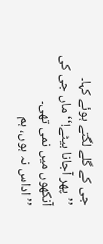جی کے گلے لگتے ہوئے کہا۔
’’پھر آجانا بیٹے!‘‘ ماں جی کی آنکھوں میں نمی تھی۔
’’اداس نہ ہوں، ہم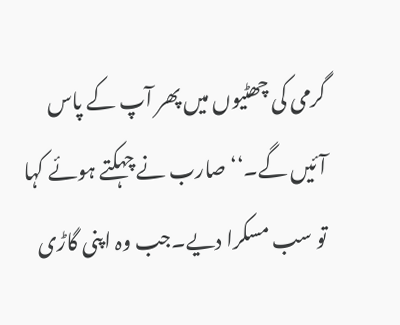گرمی کی چھٹیوں میں پھر آپ کے پاس آئیں گے۔‘‘ صارب نے چہکتے ہوئے کہا تو سب مسکرا دیے۔جب وہ اپنی گاڑی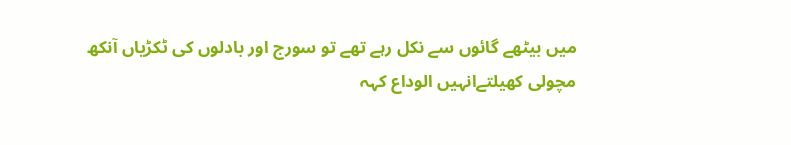میں بیٹھے گائوں سے نکل رہے تھے تو سورج اور بادلوں کی ٹکڑیاں آنکھ مچولی کھیلتےانہیں الوداع کہہ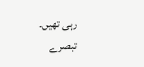رہی تھیں۔
تبصرے